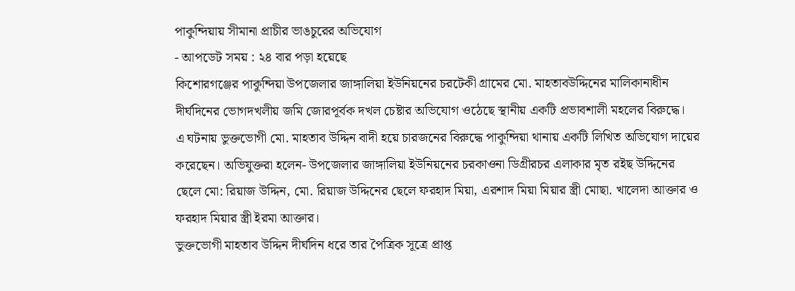পাকুন্দিয়ায় সীমানা প্রাচীর ভাঙচুরের অভিযোগ
- আপডেট সময় : ২৪ বার পড়া হয়েছে
কিশোরগঞ্জের পাকুন্দিয়া উপজেলার জাঙ্গালিয়া ইউনিয়নের চরটেকী গ্রামের মো. মাহতাবউদ্দিনের মালিকানাধীন দীর্ঘদিনের ভোগদখলীয় জমি জোরপূর্বক দখল চেষ্টার অভিযোগ ওঠেছে স্থানীয় একটি প্রভাবশালী মহলের বিরুদ্ধে।
এ ঘটনায় ভুক্তভোগী মো. মাহতাব উদ্দিন বাদী হয়ে চারজনের বিরুদ্ধে পাকুন্দিয়া থানায় একটি লিখিত অভিযোগ দায়ের করেছেন। অভিযুক্তরা হলেন- উপজেলার জাঙ্গালিয়া ইউনিয়নের চরকাওনা ডিগ্রীরচর এলাকার মৃত রইছ উদ্দিনের ছেলে মো: রিয়াজ উদ্দিন, মো. রিয়াজ উদ্দিনের ছেলে ফরহাদ মিয়া, এরশাদ মিয়া মিয়ার স্ত্রী মোছা. খালেদা আক্তার ও ফরহাদ মিয়ার স্ত্রী ইরমা আক্তার।
ভুক্তভোগী মাহতাব উদ্দিন দীর্ঘদিন ধরে তার পৈত্রিক সূত্রে প্রাপ্ত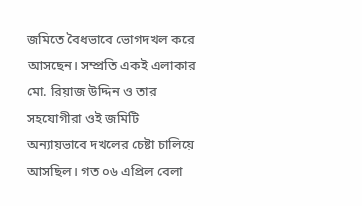জমিতে বৈধভাবে ভোগদখল করে আসছেন। সম্প্রতি একই এলাকার মো. রিয়াজ উদ্দিন ও তার সহযোগীরা ওই জমিটি অন্যায়ভাবে দখলের চেষ্টা চালিয়ে আসছিল। গত ০৬ এপ্রিল বেলা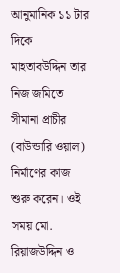আনুমানিক ১১ টার দিকে মাহতাবউদ্দিন তার নিজ জমিতে সীমানা প্রাচীর (বাউন্ডারি ওয়াল) নির্মাণের কাজ শুরু করেন। ওই সময় মো. রিয়াজউদ্দিন ও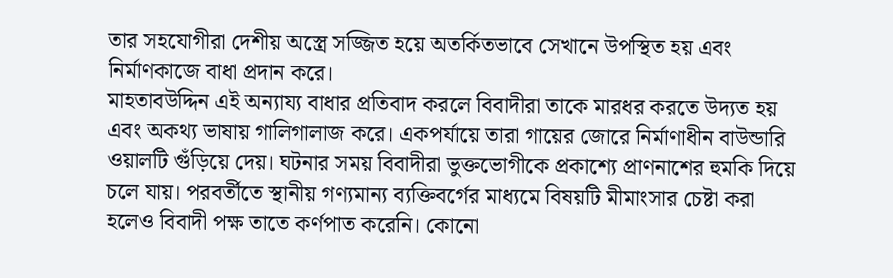তার সহযোগীরা দেশীয় অস্ত্রে সজ্জিত হয়ে অতর্কিতভাবে সেখানে উপস্থিত হয় এবং নির্মাণকাজে বাধা প্রদান করে।
মাহতাবউদ্দিন এই অন্যায্য বাধার প্রতিবাদ করলে বিবাদীরা তাকে মারধর করতে উদ্যত হয় এবং অকথ্য ভাষায় গালিগালাজ করে। একপর্যায়ে তারা গায়ের জোরে নির্মাণাধীন বাউন্ডারি ওয়ালটি গুঁড়িয়ে দেয়। ঘটনার সময় বিবাদীরা ভুক্তভোগীকে প্রকাশ্যে প্রাণনাশের হুমকি দিয়ে চলে যায়। পরবর্তীতে স্থানীয় গণ্যমান্য ব্যক্তিবর্গের মাধ্যমে বিষয়টি মীমাংসার চেষ্টা করা হলেও বিবাদী পক্ষ তাতে কর্ণপাত করেনি। কোনো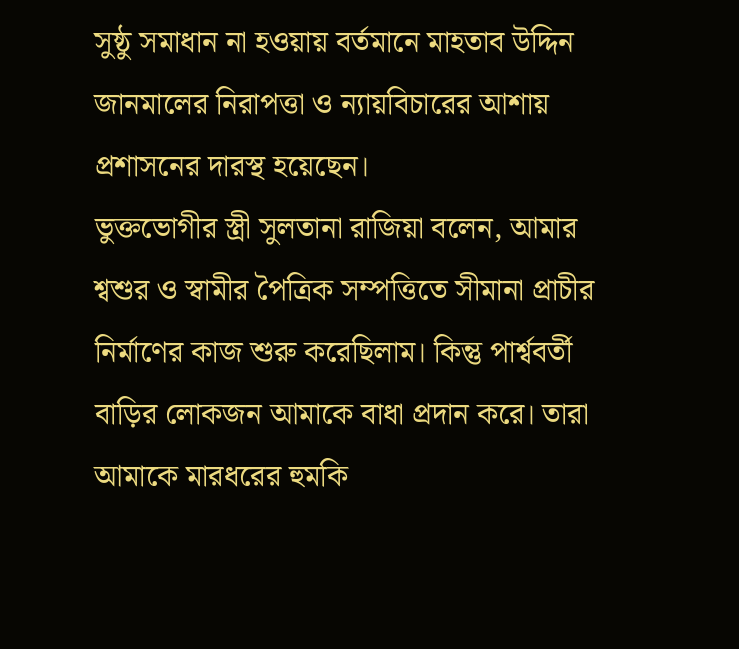সুষ্ঠু সমাধান না হওয়ায় বর্তমানে মাহতাব উদ্দিন জানমালের নিরাপত্তা ও ন্যায়বিচারের আশায় প্রশাসনের দারস্থ হয়েছেন।
ভুক্তভোগীর স্ত্রী সুলতানা রাজিয়া বলেন, আমার শ্বশুর ও স্বামীর পৈত্রিক সম্পত্তিতে সীমানা প্রাচীর নির্মাণের কাজ শুরু করেছিলাম। কিন্তু পার্শ্ববর্তী বাড়ির লোকজন আমাকে বাধা প্রদান করে। তারা আমাকে মারধরের হুমকি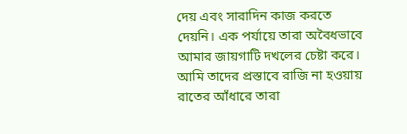দেয় এবং সারাদিন কাজ করতে দেয়নি। এক পর্যায়ে তারা অবৈধভাবে আমার জায়গাটি দখলের চেষ্টা করে। আমি তাদের প্রস্তাবে রাজি না হওয়ায় রাতের আঁধারে তারা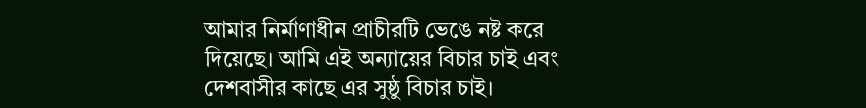আমার নির্মাণাধীন প্রাচীরটি ভেঙে নষ্ট করে দিয়েছে। আমি এই অন্যায়ের বিচার চাই এবং দেশবাসীর কাছে এর সুষ্ঠু বিচার চাই।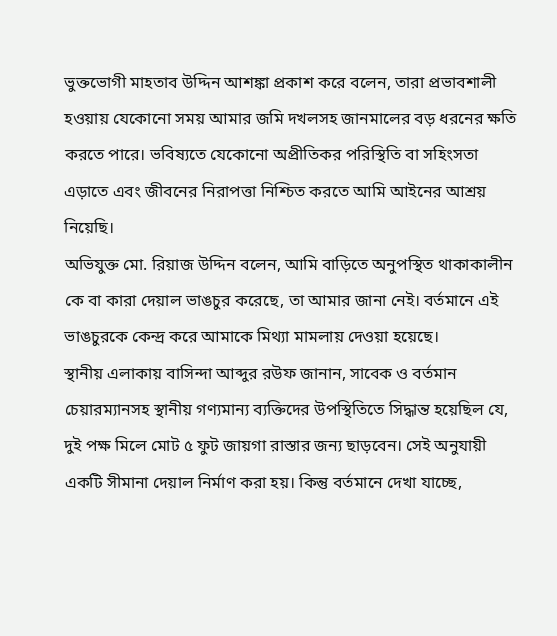ভুক্তভোগী মাহতাব উদ্দিন আশঙ্কা প্রকাশ করে বলেন, তারা প্রভাবশালী হওয়ায় যেকোনো সময় আমার জমি দখলসহ জানমালের বড় ধরনের ক্ষতি করতে পারে। ভবিষ্যতে যেকোনো অপ্রীতিকর পরিস্থিতি বা সহিংসতা এড়াতে এবং জীবনের নিরাপত্তা নিশ্চিত করতে আমি আইনের আশ্রয় নিয়েছি।
অভিযুক্ত মো. রিয়াজ উদ্দিন বলেন, আমি বাড়িতে অনুপস্থিত থাকাকালীন কে বা কারা দেয়াল ভাঙচুর করেছে, তা আমার জানা নেই। বর্তমানে এই ভাঙচুরকে কেন্দ্র করে আমাকে মিথ্যা মামলায় দেওয়া হয়েছে।
স্থানীয় এলাকায় বাসিন্দা আব্দুর রউফ জানান, সাবেক ও বর্তমান চেয়ারম্যানসহ স্থানীয় গণ্যমান্য ব্যক্তিদের উপস্থিতিতে সিদ্ধান্ত হয়েছিল যে, দুই পক্ষ মিলে মোট ৫ ফুট জায়গা রাস্তার জন্য ছাড়বেন। সেই অনুযায়ী একটি সীমানা দেয়াল নির্মাণ করা হয়। কিন্তু বর্তমানে দেখা যাচ্ছে,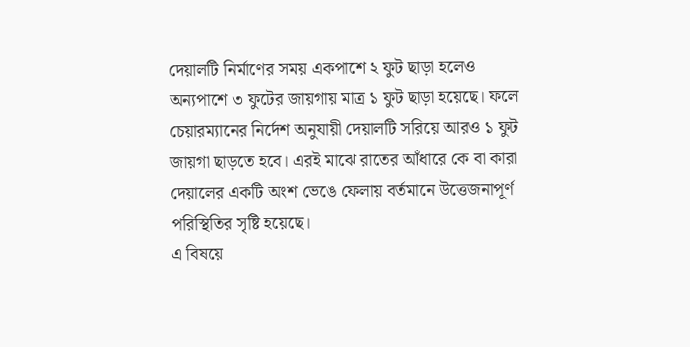দেয়ালটি নির্মাণের সময় একপাশে ২ ফুট ছাড়া হলেও অন্যপাশে ৩ ফুটের জায়গায় মাত্র ১ ফুট ছাড়া হয়েছে। ফলে চেয়ারম্যানের নির্দেশ অনুযায়ী দেয়ালটি সরিয়ে আরও ১ ফুট জায়গা ছাড়তে হবে। এরই মাঝে রাতের আঁধারে কে বা কারা দেয়ালের একটি অংশ ভেঙে ফেলায় বর্তমানে উত্তেজনাপূর্ণ পরিস্থিতির সৃষ্টি হয়েছে।
এ বিষয়ে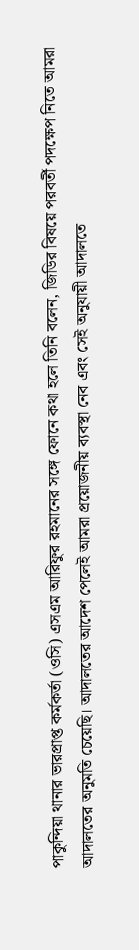পাকুন্দিয়া থানার ভারপ্রাপ্ত কর্মকর্তা (ওসি) এসএম আরিফুর রহমানের সঙ্গে ফোনে কথা হলে তিনি বলেন, জিডির বিষয়ে পরবর্তী পদক্ষেপ নিতে আমরা আদালতের অনুমতি চেয়েছি। আদালতের আদেশ পেলেই আমরা প্রয়োজনীয় ব্যবস্থা নেব এবং সেই অনুযায়ী আদালতে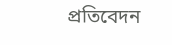প্রতিবেদন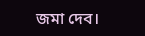জমা দেব।